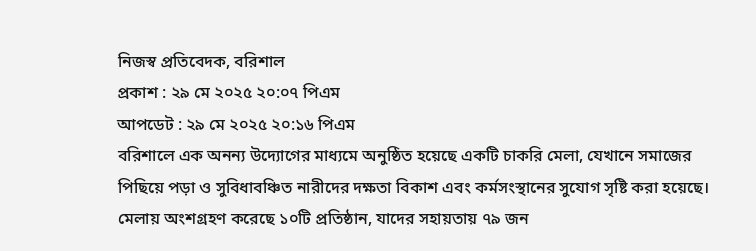নিজস্ব প্রতিবেদক, বরিশাল
প্রকাশ : ২৯ মে ২০২৫ ২০:০৭ পিএম
আপডেট : ২৯ মে ২০২৫ ২০:১৬ পিএম
বরিশালে এক অনন্য উদ্যোগের মাধ্যমে অনুষ্ঠিত হয়েছে একটি চাকরি মেলা, যেখানে সমাজের পিছিয়ে পড়া ও সুবিধাবঞ্চিত নারীদের দক্ষতা বিকাশ এবং কর্মসংস্থানের সুযোগ সৃষ্টি করা হয়েছে।
মেলায় অংশগ্রহণ করেছে ১০টি প্রতিষ্ঠান, যাদের সহায়তায় ৭৯ জন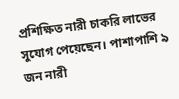প্রশিক্ষিত নারী চাকরি লাভের সুযোগ পেয়েছেন। পাশাপাশি ৯ জন নারী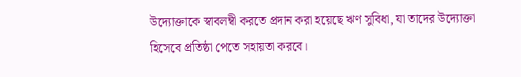উদ্যোক্তাকে স্বাবলম্বী করতে প্রদান করা হয়েছে ঋণ সুবিধা, যা তাদের উদ্যোক্তা হিসেবে প্রতিষ্ঠা পেতে সহায়তা করবে।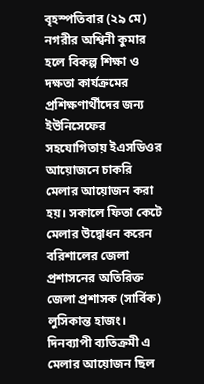বৃহস্পতিবার (২৯ মে) নগরীর অশ্বিনী কুমার হলে বিকল্প শিক্ষা ও দক্ষতা কার্যক্রমের প্রশিক্ষণার্থীদের জন্য ইউনিসেফের সহযোগিতায় ইএসডিওর আয়োজনে চাকরি মেলার আয়োজন করা হয়। সকালে ফিতা কেটে মেলার উদ্বোধন করেন বরিশালের জেলা প্রশাসনের অতিরিক্ত জেলা প্রশাসক (সার্বিক) লুসিকান্ত হাজং।
দিনব্যাপী ব্যতিক্রমী এ মেলার আয়োজন ছিল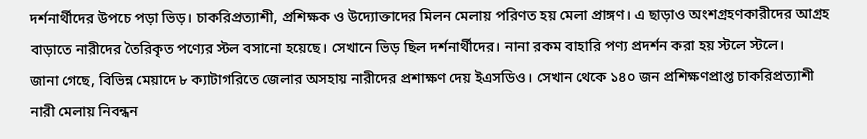দর্শনার্থীদের উপচে পড়া ভিড়। চাকরিপ্রত্যাশী, প্রশিক্ষক ও উদ্যোক্তাদের মিলন মেলায় পরিণত হয় মেলা প্রাঙ্গণ। এ ছাড়াও অংশগ্রহণকারীদের আগ্রহ বাড়াতে নারীদের তৈরিকৃত পণ্যের স্টল বসানো হয়েছে। সেখানে ভিড় ছিল দর্শনার্থীদের। নানা রকম বাহারি পণ্য প্রদর্শন করা হয় স্টলে স্টলে।
জানা গেছে, বিভিন্ন মেয়াদে ৮ ক্যাটাগরিতে জেলার অসহায় নারীদের প্রশাক্ষণ দেয় ইএসডিও। সেখান থেকে ১৪০ জন প্রশিক্ষণপ্রাপ্ত চাকরিপ্রত্যাশী নারী মেলায় নিবন্ধন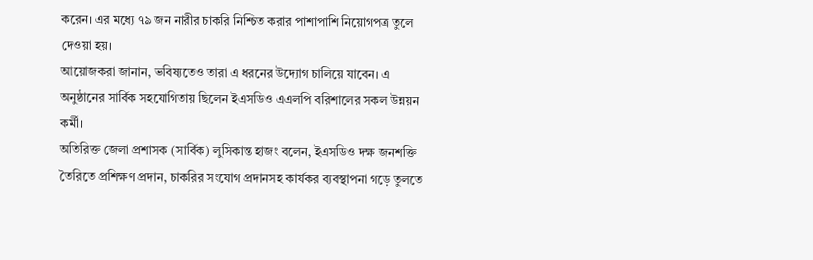করেন। এর মধ্যে ৭৯ জন নারীর চাকরি নিশ্চিত করার পাশাপাশি নিয়োগপত্র তুলে দেওয়া হয়।
আয়োজকরা জানান, ভবিষ্যতেও তারা এ ধরনের উদ্যোগ চালিয়ে যাবেন। এ অনুষ্ঠানের সার্বিক সহযোগিতায় ছিলেন ইএসডিও এএলপি বরিশালের সকল উন্নয়ন কর্মী।
অতিরিক্ত জেলা প্রশাসক (সার্বিক) লুসিকান্ত হাজং বলেন, ইএসডিও দক্ষ জনশক্তি তৈরিতে প্রশিক্ষণ প্রদান, চাকরির সংযোগ প্রদানসহ কার্যকর ব্যবস্থাপনা গড়ে তুলতে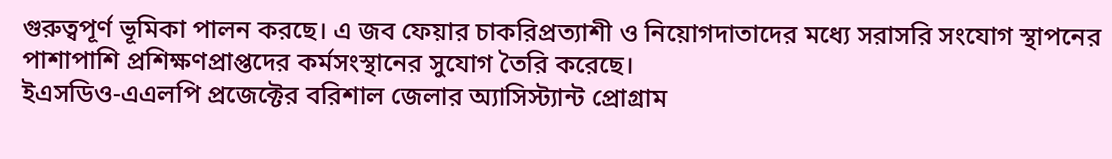গুরুত্বপূর্ণ ভূমিকা পালন করছে। এ জব ফেয়ার চাকরিপ্রত্যাশী ও নিয়োগদাতাদের মধ্যে সরাসরি সংযোগ স্থাপনের পাশাপাশি প্রশিক্ষণপ্রাপ্তদের কর্মসংস্থানের সুযোগ তৈরি করেছে।
ইএসডিও-এএলপি প্রজেক্টের বরিশাল জেলার অ্যাসিস্ট্যান্ট প্রোগ্রাম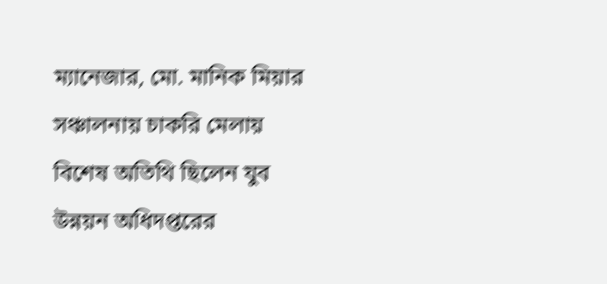ম্যানেজার, মো. মানিক মিয়ার সঞ্চালনায় চাকরি মেলায় বিশেষ অতিথি ছিলেন যুব উন্নয়ন অধিদপ্তরের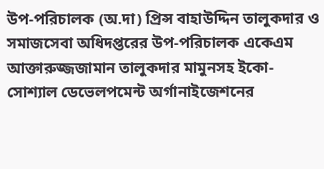উপ-পরিচালক (অ.দা) প্রিন্স বাহাউদ্দিন তালুকদার ও সমাজসেবা অধিদপ্তরের উপ-পরিচালক একেএম আক্তারুজ্জজামান তালুকদার মামুনসহ ইকো-সোশ্যাল ডেভেলপমেন্ট অর্গানাইজেশনের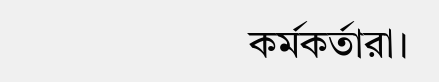কর্মকর্তারা।